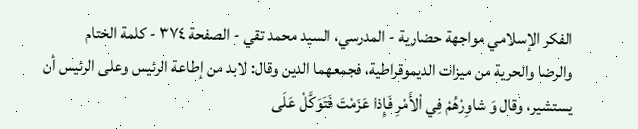الفكر الإسلامي مواجهة حضاریة - المدرسي، السيد محمد تقي - الصفحة ٣٧٤ - كلمة الختام
والرضا والحرية من ميزات الديموقراطية، فجمعهما الدين وقال: لابد من إطاعة الرئيس وعلى الرئيس أن يستشير، وقال وَ شاوِرْهُمْ فِي اْلأَمْرِ فَإِذا عَزَمْتَ فَتَوَكَّلْ عَلَى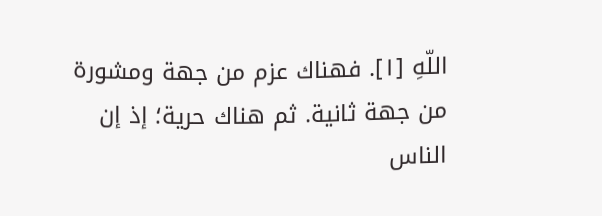اللّهِ [١]. فهناك عزم من جهة ومشورة من جهة ثانية. ثم هناك حرية؛ إذ إن الناس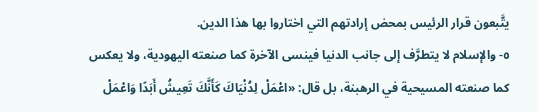يتَّبعون قرار الرئيس بمحض إرادتهم التي اختاروا بها هذا الدين.
٥- والإسلام لا يتطرَّف إلى جانب الدنيا فينسى الآخرة كما صنعته اليهودية، ولا يعكس كما صنعته المسيحية في الرهبنة، بل قال: «اعْمَلْ لِدُنْيَاكَ كَأَنَّكَ تَعِيشُ أَبَدًا وَاعْمَلْ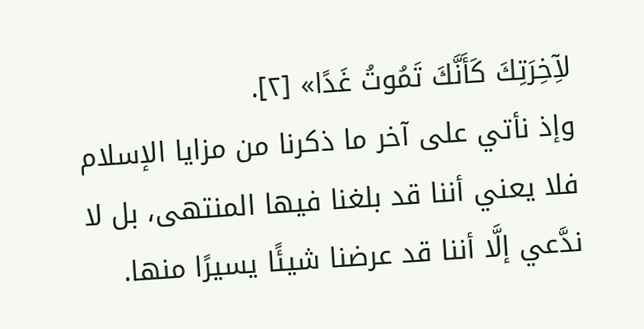لآِخِرَتِكَ كَأَنَّكَ تَمُوتُ غَدًا» [٢].
وإذ نأتي على آخر ما ذكرنا من مزايا الإسلام فلا يعني أننا قد بلغنا فيها المنتهى، بل لا ندَّعي إلَّا أننا قد عرضنا شيئًا يسيرًا منها.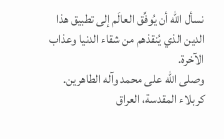نسأل الله أن يُوفِّق العالَم إلى تطبيق هذا الدين الذي يُنقذهم من شقاء الدنيا وعذاب الآخرة.
وصلى الله على محمد وآله الطاهرين.
كربلاء المقدسة، العراق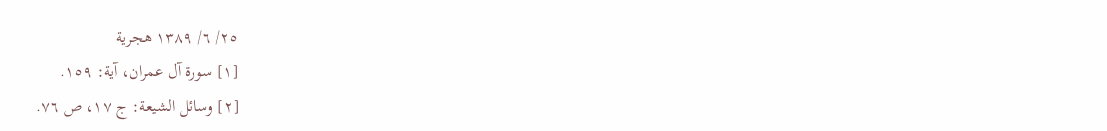٢٥/ ٦/ ١٣٨٩ هجرية
[١] سورة آل عمران، آية: ١٥٩.
[٢] وسائل الشيعة: ج ١٧، ص ٧٦.